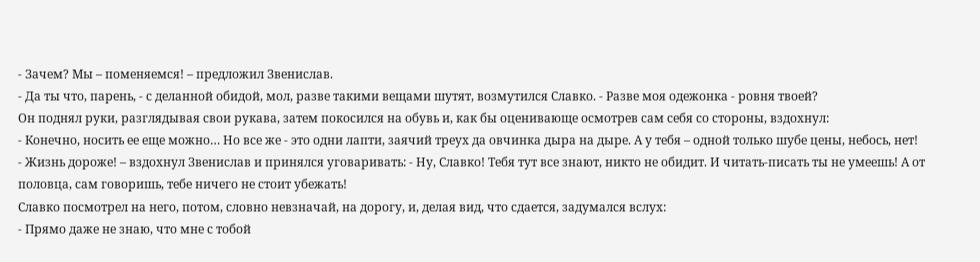- Зачем? Мы – поменяемся! – предложил Звенислав.
- Да ты что, парень, - с деланной обидой, мол, разве такими вещами шутят, возмутился Славко. - Разве моя одежонка - ровня твоей?
Он поднял руки, разглядывая свои рукава, затем покосился на обувь и, как бы оценивающе осмотрев сам себя со стороны, вздохнул:
- Конечно, носить ее еще можно… Но все же - это одни лапти, заячий треух да овчинка дыра на дыре. А у тебя – одной только шубе цены, небось, нет!
- Жизнь дороже! – вздохнул Звенислав и принялся уговаривать: - Ну, Славко! Тебя тут все знают, никто не обидит. И читать-писать ты не умеешь! А от половца, сам говоришь, тебе ничего не стоит убежать!
Славко посмотрел на него, потом, словно невзначай, на дорогу, и, делая вид, что сдается, задумался вслух:
- Прямо даже не знаю, что мне с тобой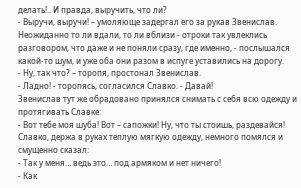делать!.. И правда, выручить, что ли?
- Выручи, выручи! – умоляюще задергал его за рукав Звенислав.
Неожиданно то ли вдали, то ли вблизи - отроки так увлеклись разговором, что даже и не поняли сразу, где именно, - послышался какой-то шум, и уже оба они разом в испуге уставились на дорогу.
- Ну, так что? – торопя, простонал Звенислав.
- Ладно! - торопясь, согласился Славко. - Давай!
Звенислав тут же обрадовано принялся снимать с себя всю одежду и протягивать Славке:
- Вот тебе моя шуба! Вот – сапожки! Ну, что ты стоишь, раздевайся!
Славко, держа в руках теплую мягкую одежду, немного помялся и смущенно сказал:
- Так у меня… ведь это… под армяком и нет ничего!
- Как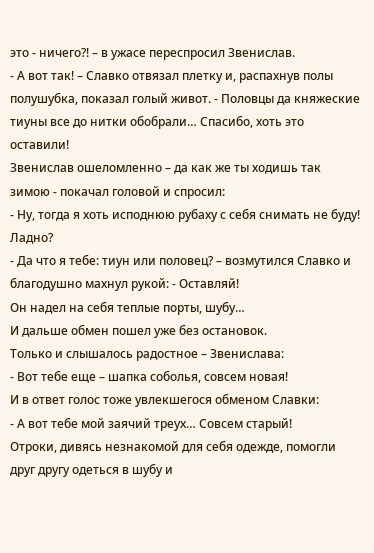это - ничего?! – в ужасе переспросил Звенислав.
- А вот так! – Славко отвязал плетку и, распахнув полы полушубка, показал голый живот. - Половцы да княжеские тиуны все до нитки обобрали… Спасибо, хоть это оставили!
Звенислав ошеломленно – да как же ты ходишь так зимою - покачал головой и спросил:
- Ну, тогда я хоть исподнюю рубаху с себя снимать не буду! Ладно?
- Да что я тебе: тиун или половец? – возмутился Славко и благодушно махнул рукой: - Оставляй!
Он надел на себя теплые порты, шубу…
И дальше обмен пошел уже без остановок.
Только и слышалось радостное – Звенислава:
- Вот тебе еще – шапка соболья, совсем новая!
И в ответ голос тоже увлекшегося обменом Славки:
- А вот тебе мой заячий треух… Совсем старый!
Отроки, дивясь незнакомой для себя одежде, помогли друг другу одеться в шубу и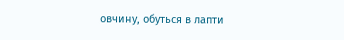овчину, обуться в лапти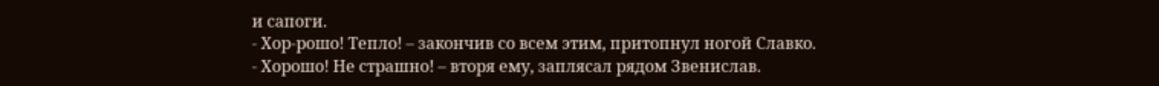и сапоги.
- Хор-рошо! Тепло! – закончив со всем этим, притопнул ногой Славко.
- Хорошо! Не страшно! – вторя ему, заплясал рядом Звенислав.